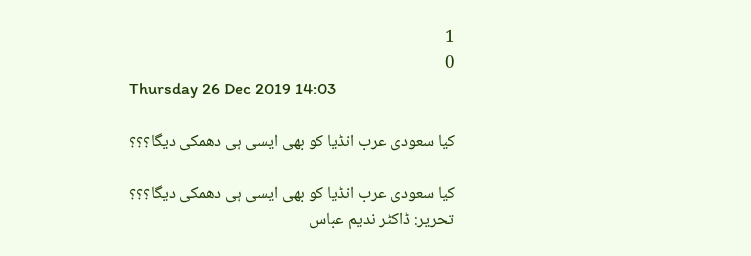1
0
Thursday 26 Dec 2019 14:03

کیا سعودی عرب انڈیا کو بھی ایسی ہی دھمکی دیگا؟؟؟

کیا سعودی عرب انڈیا کو بھی ایسی ہی دھمکی دیگا؟؟؟
تحریر: ڈاکٹر ندیم عباس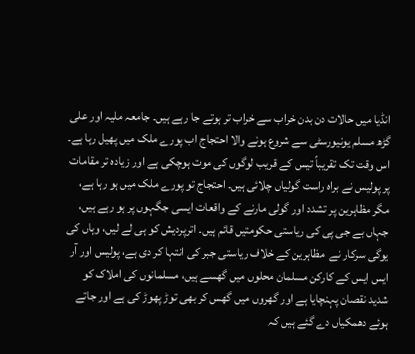انڈیا میں حالات دن بدن خراب سے خراب تر ہوتے جا رہے ہیں۔ جامعہ ملیہ اور علی گڑھ مسلم یونیورسٹی سے شروع ہونے والا احتجاج اب پورے ملک میں پھیل رہا ہے۔ اس وقت تک تقریباً تیس کے قریب لوگوں کی موت ہوچکی ہے اور زیادہ تر مقامات پر پولیس نے براہ راست گولیاں چلائی ہیں۔ احتجاج تو پورے ملک میں ہو رہا ہے، مگر مظاہرین پر تشدد اور گولی مارنے کے واقعات ایسی جگہوں پر ہو رہے ہیں، جہاں بے جی پی کی ریاستی حکومتیں قائم ہیں۔ اترپردیش کو ہی لے لیں، وہاں کی یوگی سرکار نے  مظاہرین کے خلاف ریاستی جبر کی انتہا کر دی ہے، پولیس اور آر ایس ایس کے کارکن مسلمان محلوں میں گھسے ہیں، مسلمانوں کی املاک کو شدید نقصان پہنچایا ہے اور گھروں میں گھس کر بھی توڑ پھوڑ کی ہے اور جاتے ہوئے دھمکیاں دے گئے ہیں کہ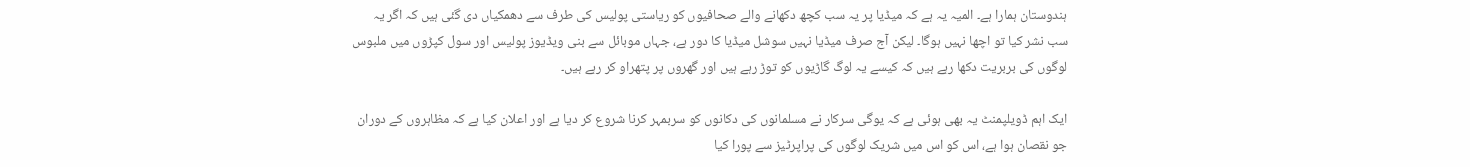ہندوستان ہمارا ہے۔ المیہ یہ ہے کہ میڈیا پر یہ سب کچھ دکھانے والے صحافیوں کو ریاستی پولیس کی طرف سے دھمکیاں دی گئی ہیں کہ اگر یہ سب نشر کیا تو اچھا نہیں ہوگا۔ لیکن آج صرف میڈیا نہیں سوشل میڈیا کا دور ہے، جہاں موبائل سے بنی ویڈیوز پولیس اور سول کپڑوں میں ملبوس لوگوں کی بربریت دکھا رہے ہیں کہ کیسے یہ لوگ گاڑیوں کو توڑ رہے ہیں اور گھروں پر پتھراو کر رہے ہیں۔

ایک اہم ڈویلپمنٹ یہ بھی ہوئی ہے کہ یوگی سرکار نے مسلمانوں کی دکانوں کو سربمہر کرنا شروع کر دیا ہے اور اعلان کیا ہے کہ مظاہروں کے دوران جو نقصان ہوا ہے، اس کو اس میں شریک لوگوں کی پراپرٹیز سے پورا کیا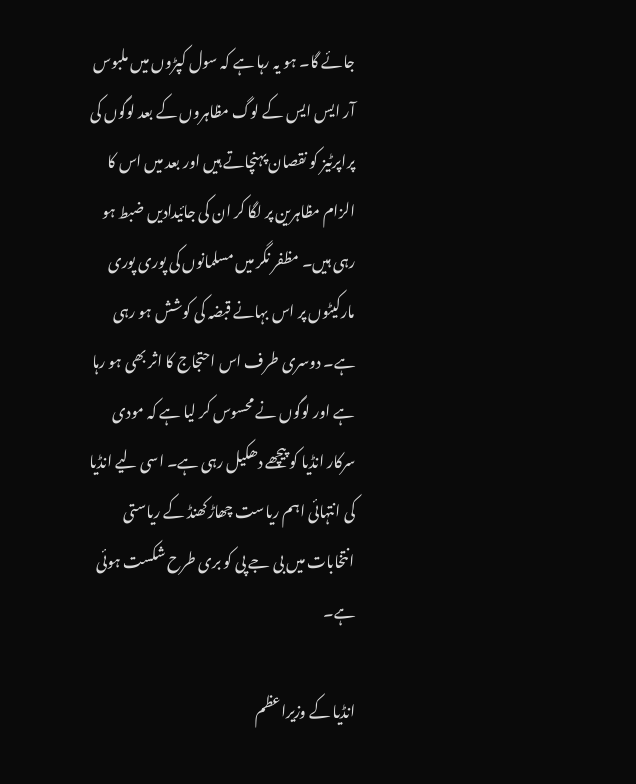جائے گا۔ ہو یہ رہا ہے کہ سول کپڑوں میں ملبوس آر ایس ایس کے لوگ مظاہروں کے بعد لوگوں کی پراپرٹیز کو نقصان پہنچاتے ہیں اور بعد میں اس کا الزام مظاہرین پر لگا کر ان کی جائیدادیں ضبط ہو رہی ہیں۔ مظفر نگر میں مسلمانوں کی پوری پوری مارکیٹوں پر اس بہانے قبضہ کی کوشش ہو رہی ہے۔ دوسری طرف اس احتجاج کا اثر بھی ہو رہا ہے اور لوگوں نے محسوس کر لیا ہے کہ مودی سرکار انڈیا کو پیچھے دھکیل رہی ہے۔ اسی لیے انڈیا کی انتہائی اہم ریاست چھاڑکھنڈ کے ریاستی انتخابات میں بی جے پی کو بری طرح شکست ہوئی ہے۔

انڈیا کے وزیراعظم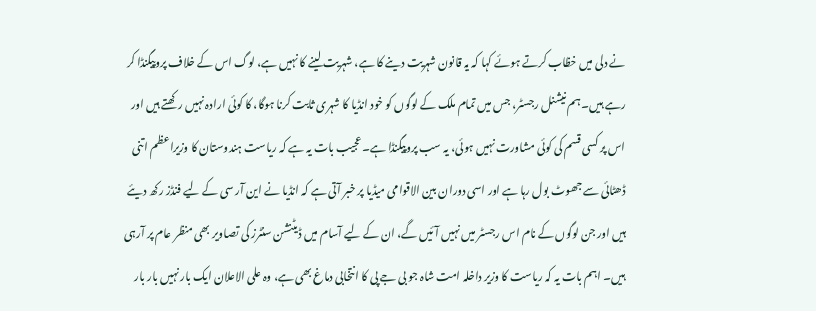نے دلی میں خظاب کرتے ہوئے کہا کہ یہ قانون شہریت دینے کا ہے، شہریت لینے کا نہیں ہے، لوگ اس کے خلاف پروپیگنڈا کر رہے ہیں۔ ہم نیشنل رجسٹر، جس میں تمام ملک کے لوگوں کو خود انڈیا کا شہری ثابت کرنا ہوگا، کا کوئی ارادہ نہیں رکھتے ہیں اور اس پر کسی قسم کی کوئی مشاورت نہیں ہوئی، یہ سب پروپیگنڈا ہے۔ عجیب بات یہ ہے کہ ریاست ہندوستان کا وزیراعظم اتنی ڈھٹائی سے جھوٹ بول رہا ہے اور اسی دوران بین الاقوامی میڈیا پر خبر آتی ہے کہ انڈیا نے این آر سی کے لیے فنڈز رکھ دیئے ہیں اور جن لوگوں کے نام اس رجسٹر میں نہیں آئیں گے، ان کے لیے آسام میں ڈیٹنشن سنٹرز کی تصاویر بھی منظر عام پر آرہی ہیں۔ اہم بات یہ کہ ریاست کا وزیر داخلہ امت شاہ جو بی جے پی کا انتخابی دماغ بھی ہے، وہ علی الاعلان ایک بار نہیں بار بار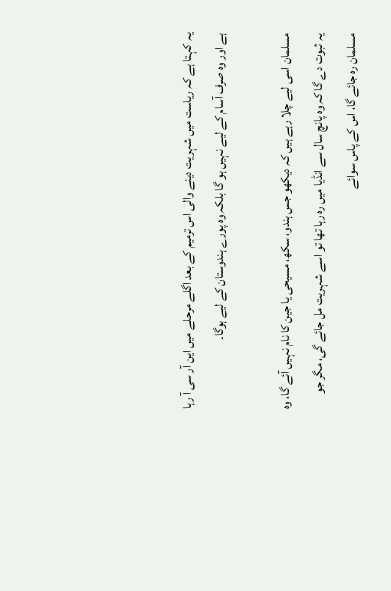یہ کہتا ہے کہ ریاست میں شہریت دینے والی اس ترمیم کے بعد اگلے مرحلے میں این آر سی آ رہا ہے اور وہ صرف آسام کے لیے نہیں ہو گا بلکہ وہ پورے ہندوستان کے لیے ہوگا۔

مسلمان اسی لیے چلا رہے ہیں کہ دیکھو جس ہندو، سکھ، مسیحی یا جین کا نام نہیں آئے گا، وہ یہ ثبوت دے گا کہ وہ پانچ سال سے انڈیا میں رہ رہا تھا تو اسے شہریت مل جائے گی، مگر جو مسلمان رہ جائے گا، اس کے پاس سوائے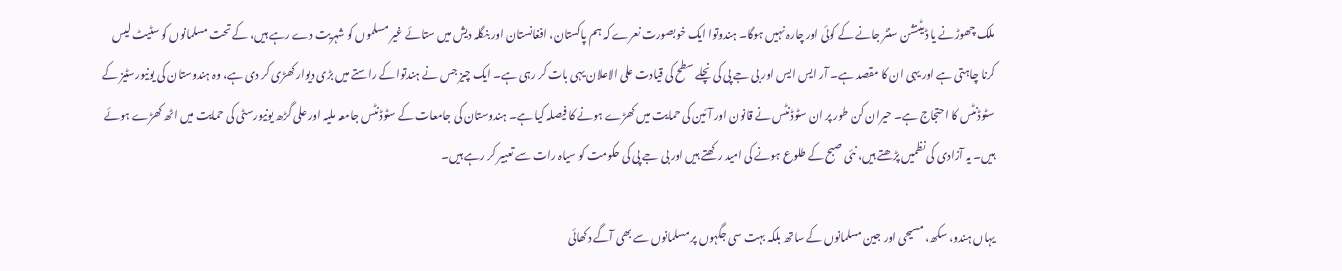ملک چھوڑنے یا ڈیٹنشن سنٹر جانے کے کوئی اور چارہ نہیں ہوگا۔ ہندوتوا ایک خوبصورت نعرے کہ ہم پاکستان، افغانستان اور بنگلہ دیش میں ستائے غیر مسلموں کو شہریت دے رہے ہیں، کے تحت مسلمانوں کو سٹیٹ لیس کرنا چاہتی ہے اور یہی ان کا مقصد ہے۔ آر ایس ایس اور بی جے پی کی نچلے سطح کی قیادت علی الاعلان یہی بات کر رہی ہے۔ ایک چیز جس نے ہندتوا کے راستے میں بڑی دیوار کھڑی کر دی ہے، وہ ہندوستان کی یونیورسٹیز کے سٹوڈنٹس کا احتجاج ہے۔ حیران کن طور پر ان سٹوڈنٹس نے قانون اور آئین کی حمایت میں کھڑے ہونے کا فیصلہ کیا ہے۔ ہندوستان کی جامعات کے سٹوڈنٹس جامعہ ملیہ اور علی گڑھ یونیورسٹی کی حمایت میں اٹھ کھڑے ہوئے ہیں۔ یہ آزادی کی نظمیں پڑھتے ہیں، نئی صبح کے طلوع ہونے کی امید رکھتے ہیں اور بی جے پی کی حکومت کو سیاہ رات سے تعبیر کر رہے ہیں۔

یہاں ہندو، سکھ، مسیحی اور جین مسلمانوں کے ساتھ بلکہ بہت سی جگہوں پر مسلمانوں سے بھی آگے دکھائی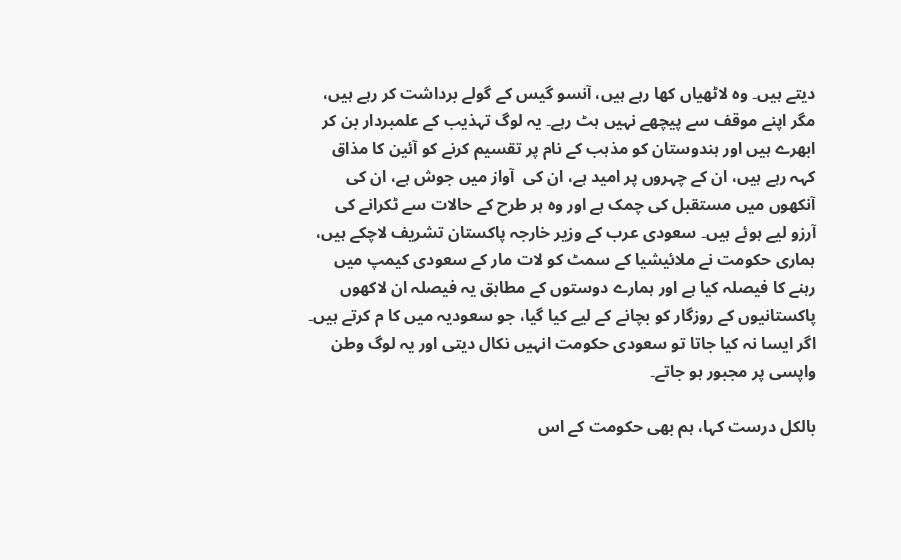دیتے ہیں۔ وہ لاٹھیاں کھا رہے ہیں، آنسو گیس کے گولے برداشت کر رہے ہیں، مگر اپنے موقف سے پیچھے نہیں ہٹ رہے۔ یہ لوگ تہذیب کے علمبردار بن کر ابھرے ہیں اور ہندوستان کو مذہب کے نام پر تقسیم کرنے کو آئین کا مذاق کہہ رہے ہیں، ان کے چہروں پر امید ہے، ان کی  آواز میں جوش ہے، ان کی آنکھوں میں مستقبل کی چمک ہے اور وہ ہر طرح کے حالات سے ٹکرانے کی آرزو لیے ہوئے ہیں۔ سعودی عرب کے وزیر خارجہ پاکستان تشریف لاچکے ہیں، ہماری حکومت نے ملائیشیا کے سمٹ کو لات مار کے سعودی کیمپ میں رہنے کا فیصلہ کیا ہے اور ہمارے دوستوں کے مطابق یہ فیصلہ ان لاکھوں پاکستانیوں کے روزگار کو بچانے کے لیے کیا گیا، جو سعودیہ میں کا م کرتے ہیں۔ اگر ایسا نہ کیا جاتا تو سعودی حکومت انہیں نکال دیتی اور یہ لوگ وطن واپسی پر مجبور ہو جاتے۔

بالکل درست کہا، ہم بھی حکومت کے اس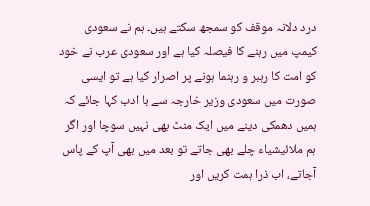درد دلانہ موقف کو سمجھ سکتے ہیں۔ ہم نے سعودی کیمپ میں رہنے کا فیصلہ کیا ہے اور سعودی عرب نے خود کو امت کا رہبر و رہنما ہونے پر اصرار کیا ہے تو ایسی صورت میں سعودی وزیر خارجہ سے با ادب کہا جائے کہ ہمیں دھمکی دینے میں ایک منٹ بھی نہیں سوچا اور اگر ہم ملائیشیاء چلے بھی جاتے تو بعد میں بھی آپ کے پاس آجاتے، اب ذرا ہمت کریں اور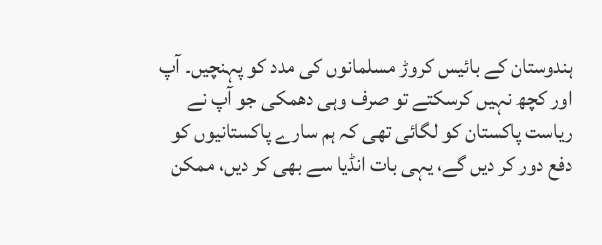ہندوستان کے بائیس کروڑ مسلمانوں کی مدد کو پہنچیں۔ آپ اور کچھ نہیں کرسکتے تو صرف وہی دھمکی جو آپ نے ریاست پاکستان کو لگائی تھی کہ ہم سارے پاکستانیوں کو دفع دور کر دیں گے، یہی بات انڈیا سے بھی کر دیں، ممکن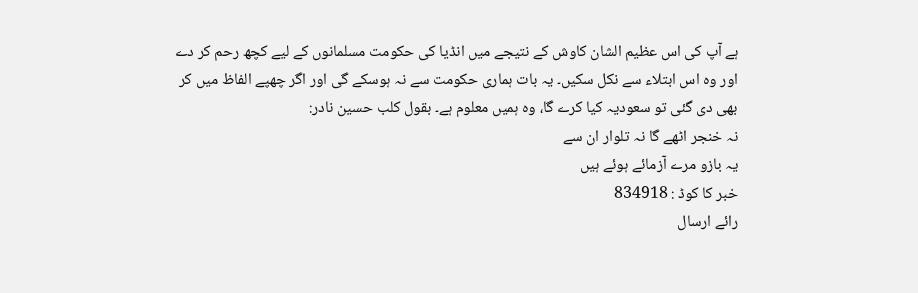ہے آپ کی اس عظیم الشان کاوش کے نتیجے میں انڈیا کی حکومت مسلمانوں کے لیے کچھ رحم کر دے اور وہ اس ابتلاء سے نکل سکیں۔ یہ بات ہماری حکومت سے نہ ہوسکے گی اور اگر چھپے الفاظ میں کر بھی دی گئی تو سعودیہ کیا کرے گا، وہ ہمیں معلوم ہے۔ بقول کلب حسین نادر:
نہ خنجر اٹھے گا نہ تلوار ان سے
یہ بازو مرے آزمائے ہوئے ہیں
خبر کا کوڈ : 834918
رائے ارسال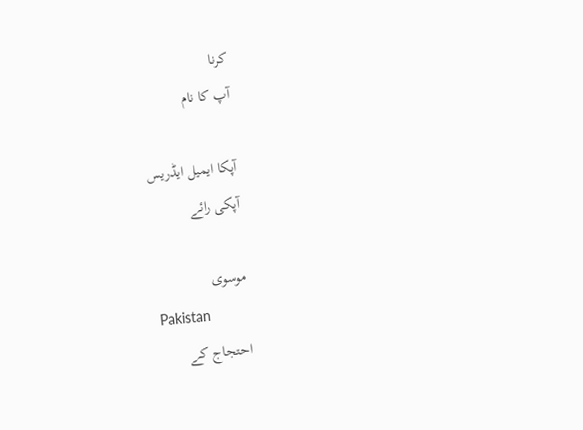کرنا
آپ کا نام

آپکا ایمیل ایڈریس
آپکی رائے

موسوی
Pakistan
احتجاج کے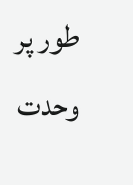طور پر وحدت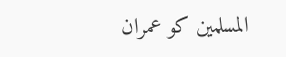المسلمین کو عمران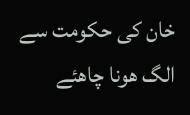خان کی حکومت سے الگ ھونا چاھئے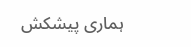ہماری پیشکش